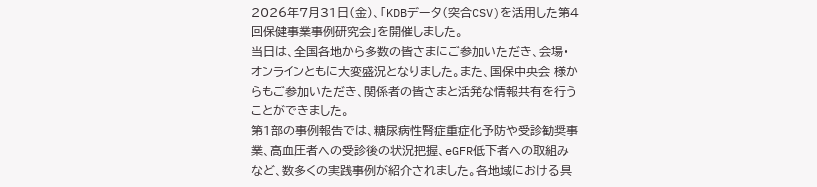2026年7月31日(金)、「KDBデータ(突合CSV)を活用した第4回保健事業事例研究会」を開催しました。
当日は、全国各地から多数の皆さまにご参加いただき、会場・オンラインともに大変盛況となりました。また、国保中央会 様からもご参加いただき、関係者の皆さまと活発な情報共有を行うことができました。
第1部の事例報告では、糖尿病性腎症重症化予防や受診勧奨事業、高血圧者への受診後の状況把握、eGFR低下者への取組みなど、数多くの実践事例が紹介されました。各地域における具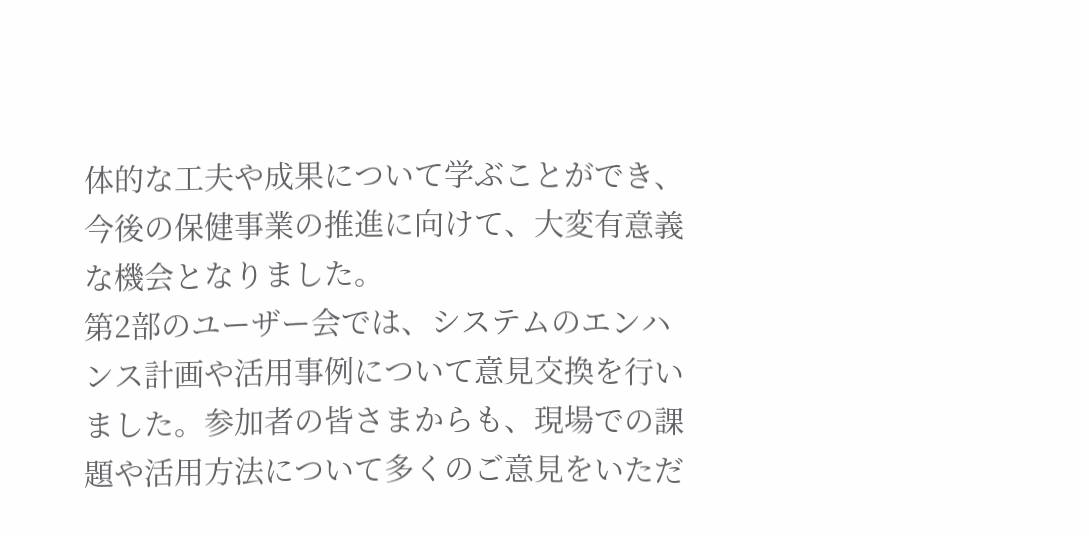体的な工夫や成果について学ぶことができ、今後の保健事業の推進に向けて、大変有意義な機会となりました。
第2部のユーザー会では、システムのエンハンス計画や活用事例について意見交換を行いました。参加者の皆さまからも、現場での課題や活用方法について多くのご意見をいただ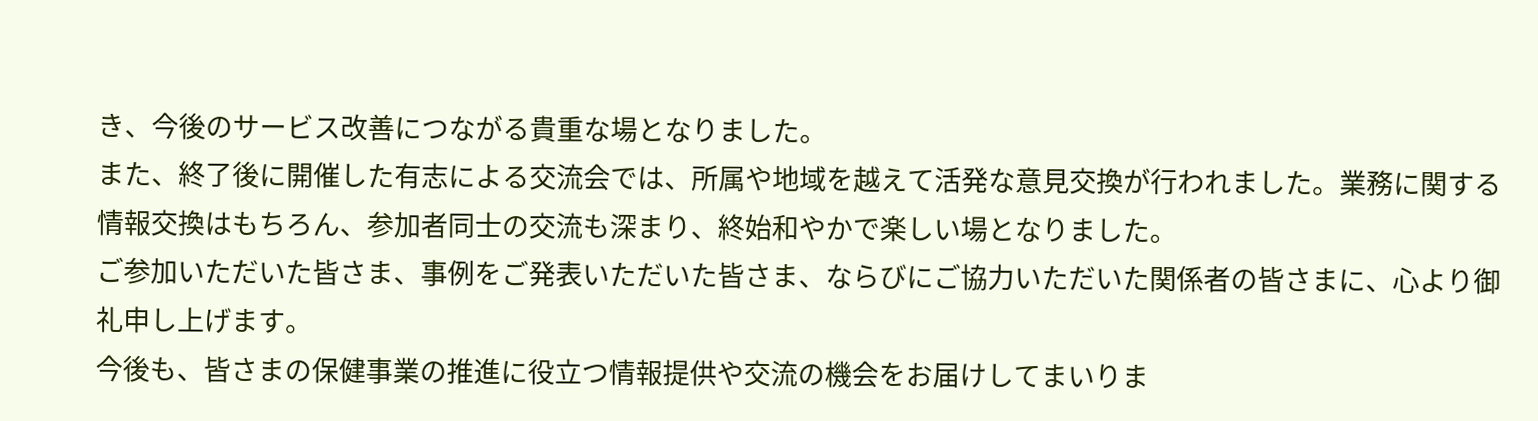き、今後のサービス改善につながる貴重な場となりました。
また、終了後に開催した有志による交流会では、所属や地域を越えて活発な意見交換が行われました。業務に関する情報交換はもちろん、参加者同士の交流も深まり、終始和やかで楽しい場となりました。
ご参加いただいた皆さま、事例をご発表いただいた皆さま、ならびにご協力いただいた関係者の皆さまに、心より御礼申し上げます。
今後も、皆さまの保健事業の推進に役立つ情報提供や交流の機会をお届けしてまいりま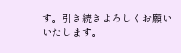す。引き続きよろしくお願いいたします。